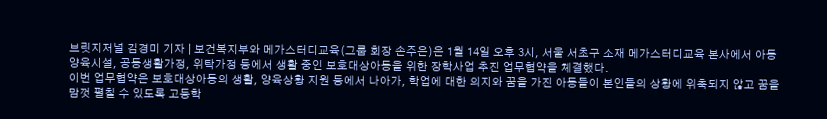브릿지저널 김경미 기자 | 보건복지부와 메가스터디교육(그룹 회장 손주은)은 1월 14일 오후 3시, 서울 서초구 소재 메가스터디교육 본사에서 아동양육시설, 공동생활가정, 위탁가정 등에서 생활 중인 보호대상아동을 위한 장학사업 추진 업무협약을 체결했다.
이번 업무협약은 보호대상아동의 생활, 양육상황 지원 등에서 나아가, 학업에 대한 의지와 꿈을 가진 아동들이 본인들의 상황에 위축되지 않고 꿈을 맘껏 펼칠 수 있도록 고등학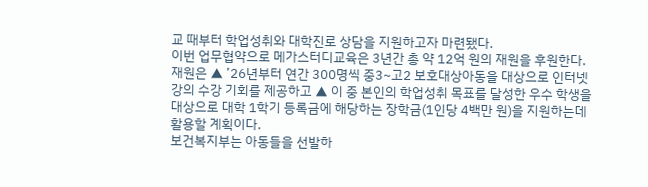교 때부터 학업성취와 대학진로 상담을 지원하고자 마련됐다.
이번 업무협약으로 메가스터디교육은 3년간 총 약 12억 원의 재원을 후원한다. 재원은 ▲ ’26년부터 연간 300명씩 중3~고2 보호대상아동을 대상으로 인터넷 강의 수강 기회를 제공하고 ▲ 이 중 본인의 학업성취 목표를 달성한 우수 학생을 대상으로 대학 1학기 등록금에 해당하는 장학금(1인당 4백만 원)을 지원하는데 활용할 계획이다.
보건복지부는 아동들을 선발하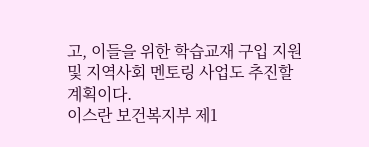고, 이들을 위한 학습교재 구입 지원 및 지역사회 멘토링 사업도 추진할 계획이다.
이스란 보건복지부 제1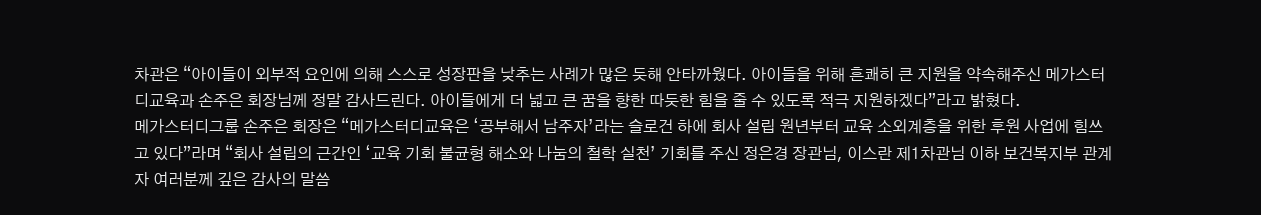차관은 “아이들이 외부적 요인에 의해 스스로 성장판을 낮추는 사례가 많은 듯해 안타까웠다. 아이들을 위해 흔쾌히 큰 지원을 약속해주신 메가스터디교육과 손주은 회장님께 정말 감사드린다. 아이들에게 더 넓고 큰 꿈을 향한 따듯한 힘을 줄 수 있도록 적극 지원하겠다”라고 밝혔다.
메가스터디그룹 손주은 회장은 “메가스터디교육은 ‘공부해서 남주자’라는 슬로건 하에 회사 설립 원년부터 교육 소외계층을 위한 후원 사업에 힘쓰고 있다”라며 “회사 설립의 근간인 ‘교육 기회 불균형 해소와 나눔의 철학 실천’ 기회를 주신 정은경 장관님, 이스란 제1차관님 이하 보건복지부 관계자 여러분께 깊은 감사의 말씀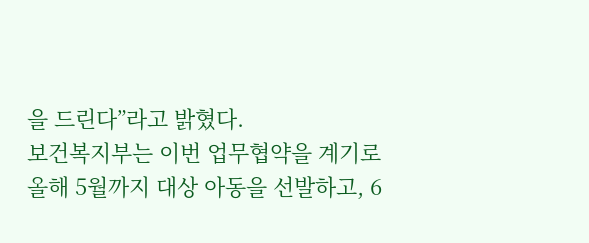을 드린다”라고 밝혔다.
보건복지부는 이번 업무협약을 계기로 올해 5월까지 대상 아동을 선발하고, 6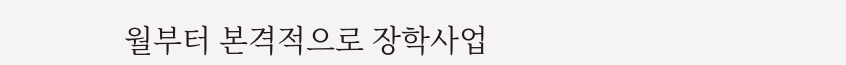월부터 본격적으로 장학사업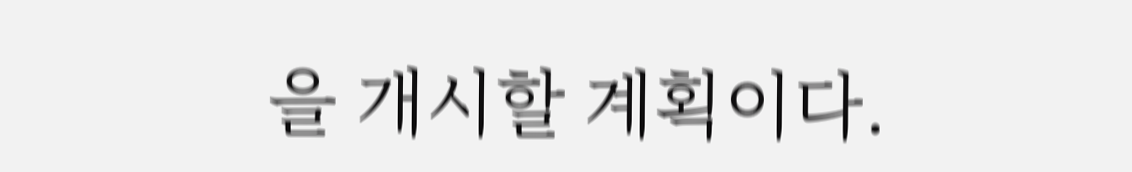을 개시할 계획이다.